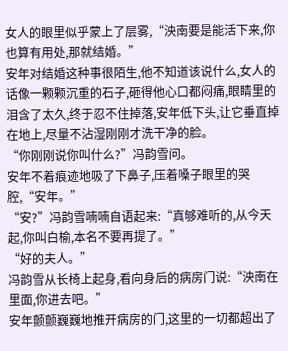女人的眼里似乎蒙上了层雾,“泱南要是能活下来,你也算有用处,那就结婚。”
安年对结婚这种事很陌生,他不知道该说什么,女人的话像一颗颗沉重的石子,砸得他心口都闷痛,眼睛里的泪含了太久,终于忍不住掉落,安年低下头,让它垂直掉在地上,尽量不沾湿刚刚才洗干净的脸。
“你刚刚说你叫什么?”冯韵雪问。
安年不着痕迹地吸了下鼻子,压着嗓子眼里的哭腔,“安年。”
“安?”冯韵雪喃喃自语起来:“真够难听的,从今天起,你叫白榆,本名不要再提了。”
“好的夫人。”
冯韵雪从长椅上起身,看向身后的病房门说:“泱南在里面,你进去吧。”
安年颤颤巍巍地推开病房的门,这里的一切都超出了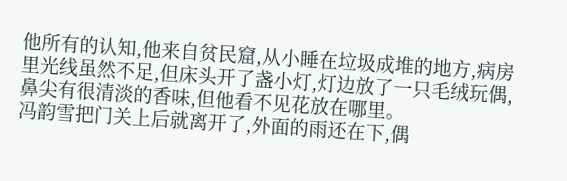他所有的认知,他来自贫民窟,从小睡在垃圾成堆的地方,病房里光线虽然不足,但床头开了盏小灯,灯边放了一只毛绒玩偶,鼻尖有很清淡的香味,但他看不见花放在哪里。
冯韵雪把门关上后就离开了,外面的雨还在下,偶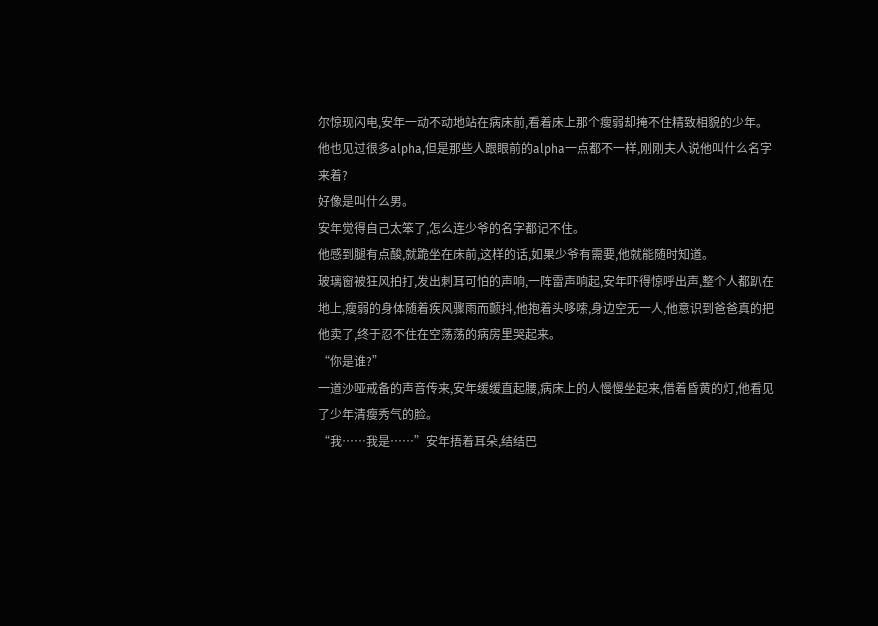尔惊现闪电,安年一动不动地站在病床前,看着床上那个瘦弱却掩不住精致相貌的少年。
他也见过很多alpha,但是那些人跟眼前的alpha一点都不一样,刚刚夫人说他叫什么名字来着?
好像是叫什么男。
安年觉得自己太笨了,怎么连少爷的名字都记不住。
他感到腿有点酸,就跪坐在床前,这样的话,如果少爷有需要,他就能随时知道。
玻璃窗被狂风拍打,发出刺耳可怕的声响,一阵雷声响起,安年吓得惊呼出声,整个人都趴在地上,瘦弱的身体随着疾风骤雨而颤抖,他抱着头哆嗦,身边空无一人,他意识到爸爸真的把他卖了,终于忍不住在空荡荡的病房里哭起来。
“你是谁?”
一道沙哑戒备的声音传来,安年缓缓直起腰,病床上的人慢慢坐起来,借着昏黄的灯,他看见了少年清瘦秀气的脸。
“我……我是……”安年捂着耳朵,结结巴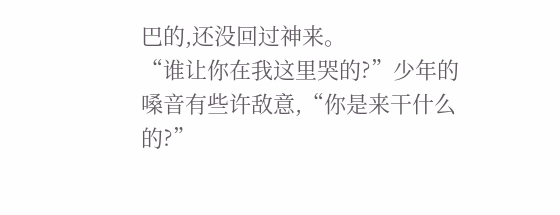巴的,还没回过神来。
“谁让你在我这里哭的?”少年的嗓音有些许敌意,“你是来干什么的?”